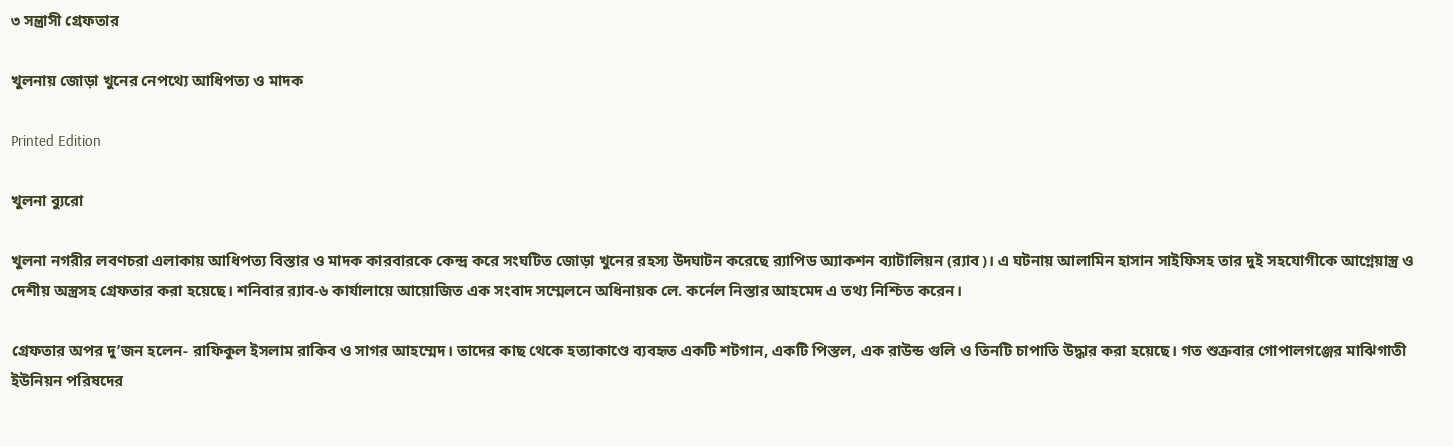৩ সন্ত্রাসী গ্রেফতার

খুলনায় জোড়া খুনের নেপথ্যে আধিপত্য ও মাদক

Printed Edition

খুলনা ব্যুরো

খুলনা নগরীর লবণচরা এলাকায় আধিপত্য বিস্তার ও মাদক কারবারকে কেন্দ্র করে সংঘটিত জোড়া খুনের রহস্য উদ্ঘাটন করেছে র‌্যাপিড অ্যাকশন ব্যাটালিয়ন (র‌্যাব)। এ ঘটনায় আলামিন হাসান সাইফিসহ তার দুই সহযোগীকে আগ্নেয়াস্ত্র ও দেশীয় অস্ত্রসহ গ্রেফতার করা হয়েছে। শনিবার র‌্যাব-৬ কার্যালায়ে আয়োজিত এক সংবাদ সম্মেলনে অধিনায়ক লে. কর্নেল নিস্তার আহমেদ এ তথ্য নিশ্চিত করেন।

গ্রেফতার অপর দু’জন হলেন- রাফিকুল ইসলাম রাকিব ও সাগর আহম্মেদ। তাদের কাছ থেকে হত্যাকাণ্ডে ব্যবহৃত একটি শটগান, একটি পিস্তল, এক রাউন্ড গুলি ও তিনটি চাপাতি উদ্ধার করা হয়েছে। গত শুক্রবার গোপালগঞ্জের মাঝিগাতী ইউনিয়ন পরিষদের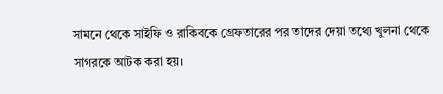সামনে থেকে সাইফি ও রাকিবকে গ্রেফতারের পর তাদের দেয়া তথ্যে খুলনা থেকে সাগরকে আটক করা হয়।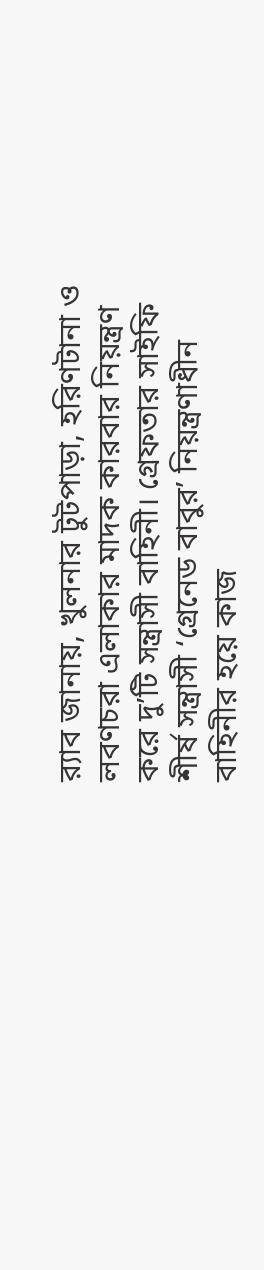র‌্যাব জানায়, খুলনার টুটপাড়া, হরিণটানা ও লবণচরা এলাকার মাদক কারবার নিয়ন্ত্রণ করে দু’টি সন্ত্রাসী বাহিনী। গ্রেফতার সাইফি শীর্ষ সন্ত্রাসী ‘গ্রেনেড বাবুর’ নিয়ন্ত্রণাধীন বাহিনীর হয়ে কাজ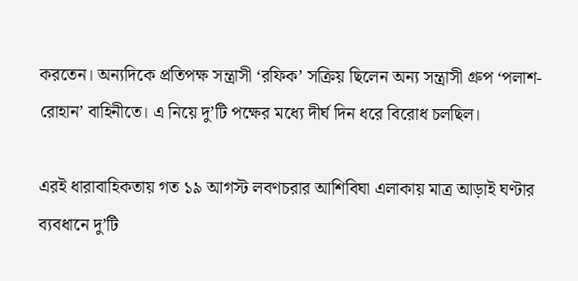করতেন। অন্যদিকে প্রতিপক্ষ সন্ত্রাসী ‘রফিক’ সক্রিয় ছিলেন অন্য সন্ত্রাসী গ্রুপ ‘পলাশ-রোহান’ বাহিনীতে। এ নিয়ে দু’টি পক্ষের মধ্যে দীর্ঘ দিন ধরে বিরোধ চলছিল।

এরই ধারাবাহিকতায় গত ১৯ আগস্ট লবণচরার আশিবিঘা এলাকায় মাত্র আড়াই ঘণ্টার ব্যবধানে দু’টি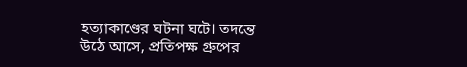হত্যাকাণ্ডের ঘটনা ঘটে। তদন্তে উঠে আসে, প্রতিপক্ষ গ্রুপের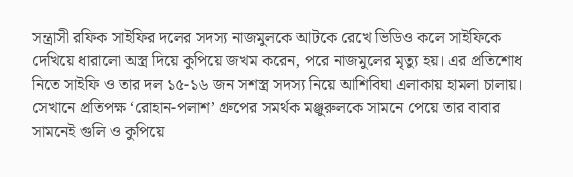সন্ত্রাসী রফিক সাইফির দলের সদস্য নাজমুলকে আটকে রেখে ভিডিও কলে সাইফিকে দেখিয়ে ধারালো অস্ত্র দিয়ে কুপিয়ে জখম করেন, পরে নাজমুলের মৃত্যু হয়। এর প্রতিশোধ নিতে সাইফি ও তার দল ১৫-১৬ জন সশস্ত্র সদস্য নিয়ে আশিবিঘা এলাকায় হামলা চালায়। সেখানে প্রতিপক্ষ ‘রোহান-পলাশ’ গ্রুপের সমর্থক মঞ্জুরুলকে সামনে পেয়ে তার বাবার সামনেই গুলি ও কুপিয়ে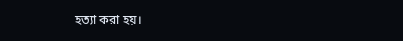হত্যা করা হয়।